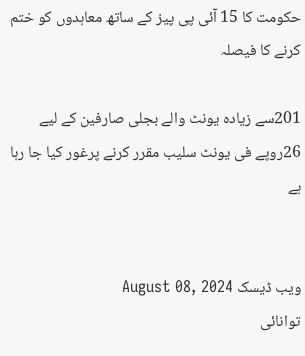حکومت کا 15 آئی پی پیز کے ساتھ معاہدوں کو ختم کرنے کا فیصلہ

201سے زیادہ یونٹ والے بجلی صارفین کے لیے 26روپے فی یونٹ سلیب مقرر کرنے پرغور کیا جا رہا ہے


ویب ڈیسک August 08, 2024
توانائی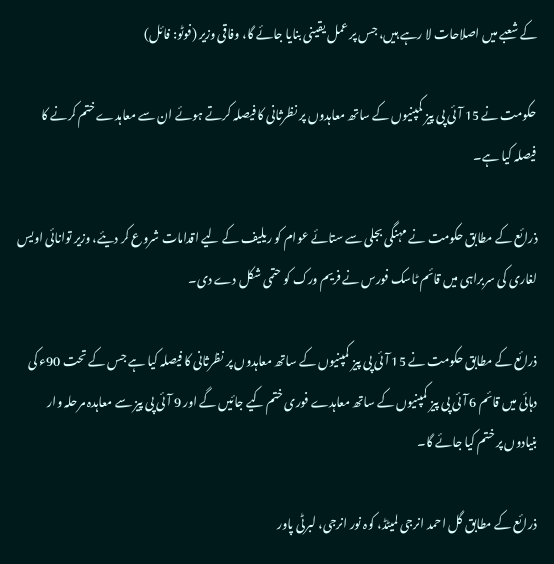کے شعبے میں اصلاحات لا رہے ہیں، جس پر عمل یقینی بنایا جائے گا، وفاقی وزیر (فوٹو: فائل)

حکومت نے 15 آئی پی پیز کمپنیوں کے ساتھ معاہدوں پر نظرثانی کا فیصلہ کرتے ہوئے ان سے معاہدے ختم کرنے کا فیصلہ کیا ہے۔

ذرائع کے مطابق حکومت نے مہنگی بجلی سے ستائے عوام کو ریلیف کے لیے اقدامات شروع کر دیئے، وزیر توانائی اویس لغاری کی سربراہی میں قائم ٹاسک فورس نے فریم ورک کو حتمی شکل دے دی۔

ذرائع کے مطابق حکومت نے 15 آئی پی پیز کمپنیوں کے ساتھ معاہدوں پر نظرثانی کا فیصلہ کیا ہے جس کے تحت 90ء کی دہائی میں قائم 6 آئی پی پیز کمپنیوں کے ساتھ معاہدے فوری ختم کیے جائیں گے اور 9 آئی پی پیز سے معاہدہ مرحلہ وار بنیادوں پر ختم کیا جائے گا۔

ذرائع کے مطابق گل احمد انرجی لمیٹڈ، کوہ نور انرجی، لبرٹی پاور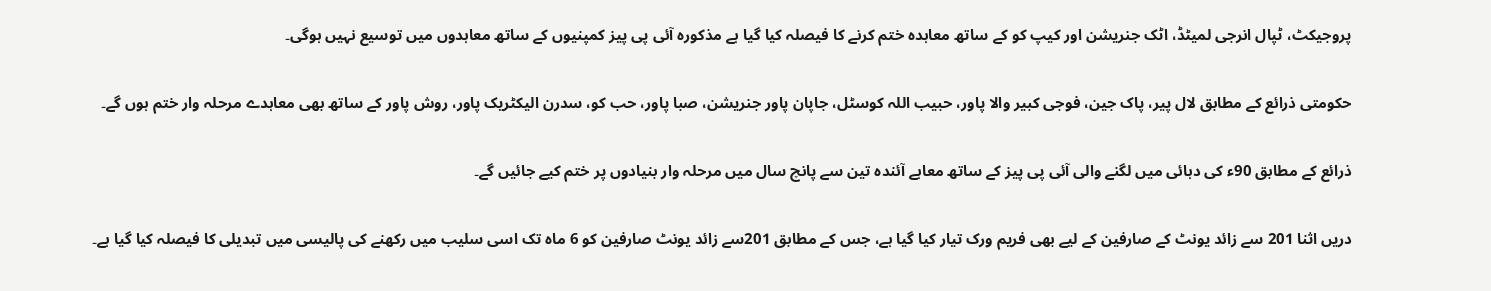پروجیکٹ، ٹپال انرجی لمیٹڈ، اٹک جنریشن اور کیپ کو کے ساتھ معاہدہ ختم کرنے کا فیصلہ کیا گیا ہے مذکورہ آئی پی پیز کمپنیوں کے ساتھ معاہدوں میں توسیع نہیں ہوگی۔

حکومتی ذرائع کے مطابق لال پیر، پاک جین، فوجی کبیر والا پاور، حبیب اللہ کوسٹل، جاپان پاور جنریشن، صبا پاور، حب کو، سدرن الیکٹریک پاور، روش پاور کے ساتھ بھی معاہدے مرحلہ وار ختم ہوں گے۔

ذرائع کے مطابق 90ء کی دہائی میں لگنے والی آئی پی پیز کے ساتھ معاہے آئندہ تین سے پانچ سال میں مرحلہ وار بنیادوں پر ختم کیے جائیں گے۔

دریں اثنا 201 سے زائد یونٹ کے صارفین کے لیے بھی فریم ورک تیار کیا گیا ہے، جس کے مطابق 201سے زائد یونٹ صارفین کو 6 ماہ تک اسی سلیب میں رکھنے کی پالیسی میں تبدیلی کا فیصلہ کیا گیا ہے۔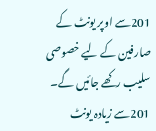201سے اوپر یونٹ کے صارفین کے لیے خصوصی سلیب رکھے جائیں گے۔ 201سے زیادہ یونٹ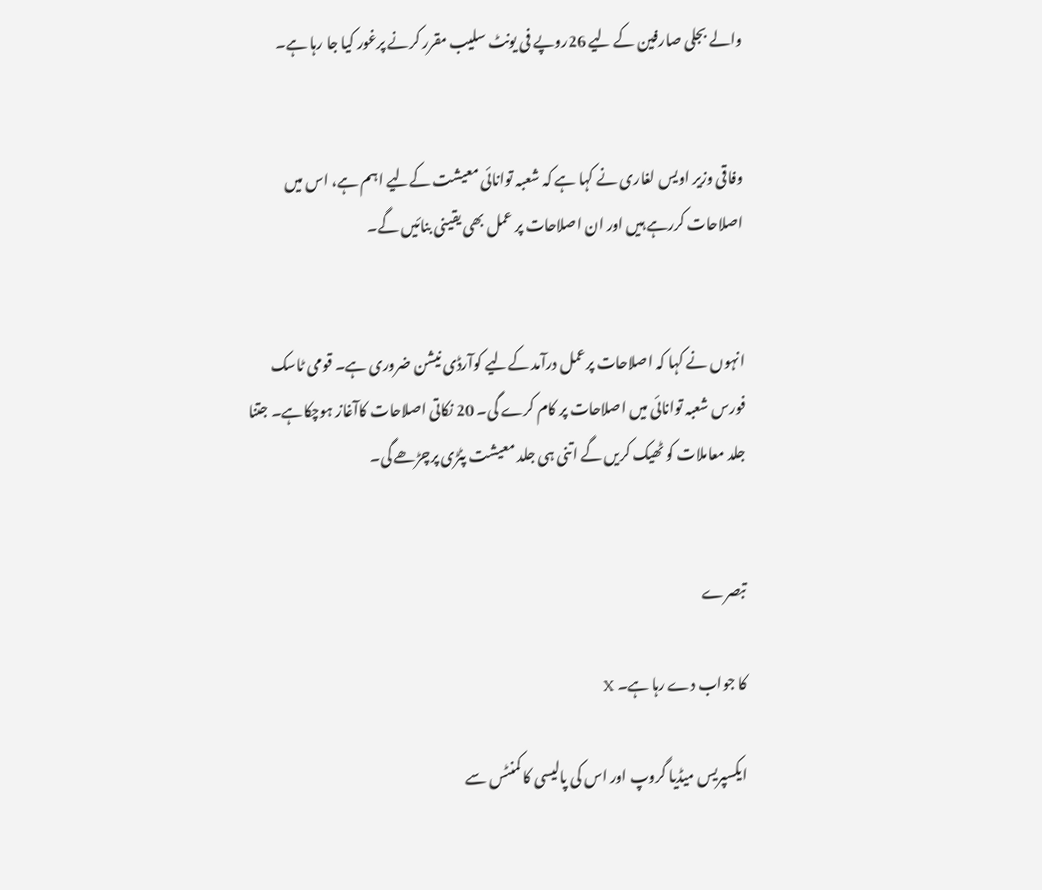والے بجلی صارفین کے لیے 26روپے فی یونٹ سلیب مقرر کرنے پرغور کیا جا رہا ہے۔


وفاقی وزیر اویس لغاری نے کہا ہے کہ شعبہ توانائی معیشت کےلیے اہم ہے، اس میں اصلاحات کررہے ہیں اور ان اصلاحات پر عمل بھی یقینی بنائیں گے۔


انہوں نے کہا کہ اصلاحات پرعمل درآمد کےلیے کوآرڈی نیشن ضروری ہے۔ قومی ٹاسک فورس شعبہ توانائی میں اصلاحات پر کام کرے گی۔ 20 نکاتی اصلاحات کاآغاز ہوچکاہے۔ جتنا جلد معاملات کو ٹھیک کریں گے اتنی ہی جلد معیشت پٹڑی پرچڑھے گی۔


تبصرے

کا جواب دے رہا ہے۔ X

ایکسپریس میڈیا گروپ اور اس کی پالیسی کا کمنٹس سے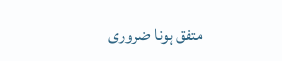متفق ہونا ضروری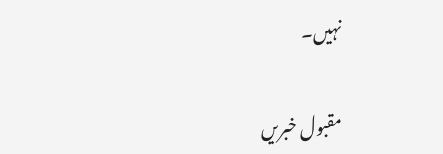نہیں۔

مقبول خبریں